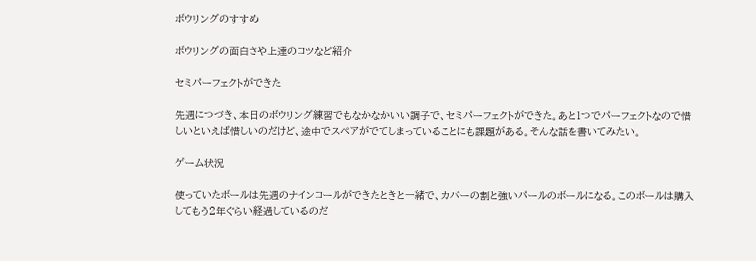ボウリングのすすめ

ボウリングの面白さや上達のコツなど紹介

セミパーフェクトができた

先週につづき、本日のボウリング練習でもなかなかいい調子で、セミパーフェクトができた。あと1つでパーフェクトなので惜しいといえば惜しいのだけど、途中でスペアがでてしまっていることにも課題がある。そんな話を書いてみたい。

ゲーム状況

使っていたボールは先週のナインコールができたときと一緒で、カバーの割と強いパールのボールになる。このボールは購入してもう2年ぐらい経過しているのだ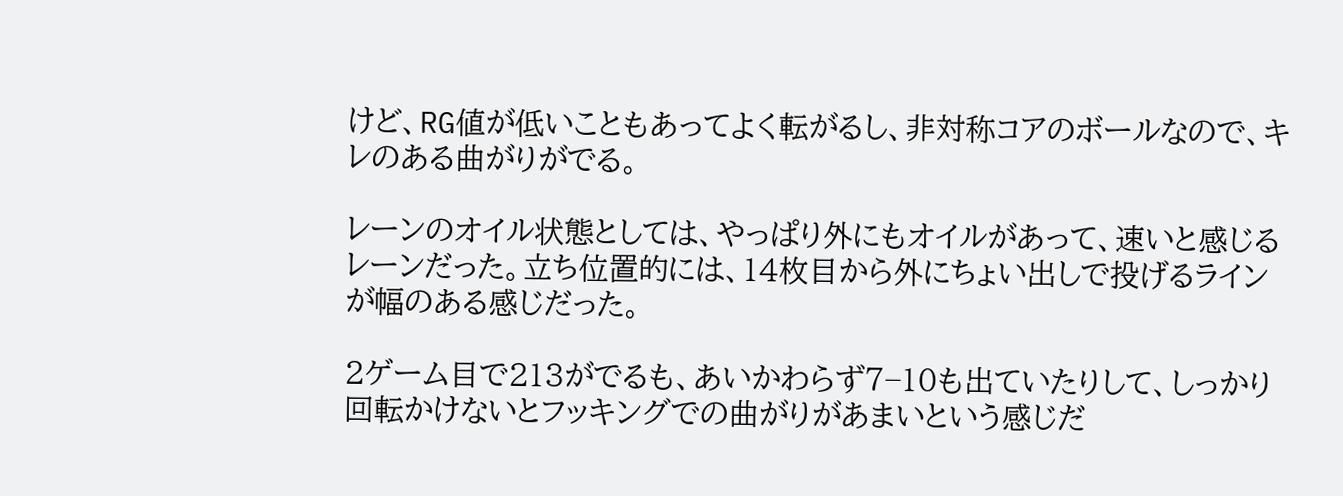けど、RG値が低いこともあってよく転がるし、非対称コアのボールなので、キレのある曲がりがでる。

レーンのオイル状態としては、やっぱり外にもオイルがあって、速いと感じるレーンだった。立ち位置的には、14枚目から外にちょい出しで投げるラインが幅のある感じだった。

2ゲーム目で213がでるも、あいかわらず7−10も出ていたりして、しっかり回転かけないとフッキングでの曲がりがあまいという感じだ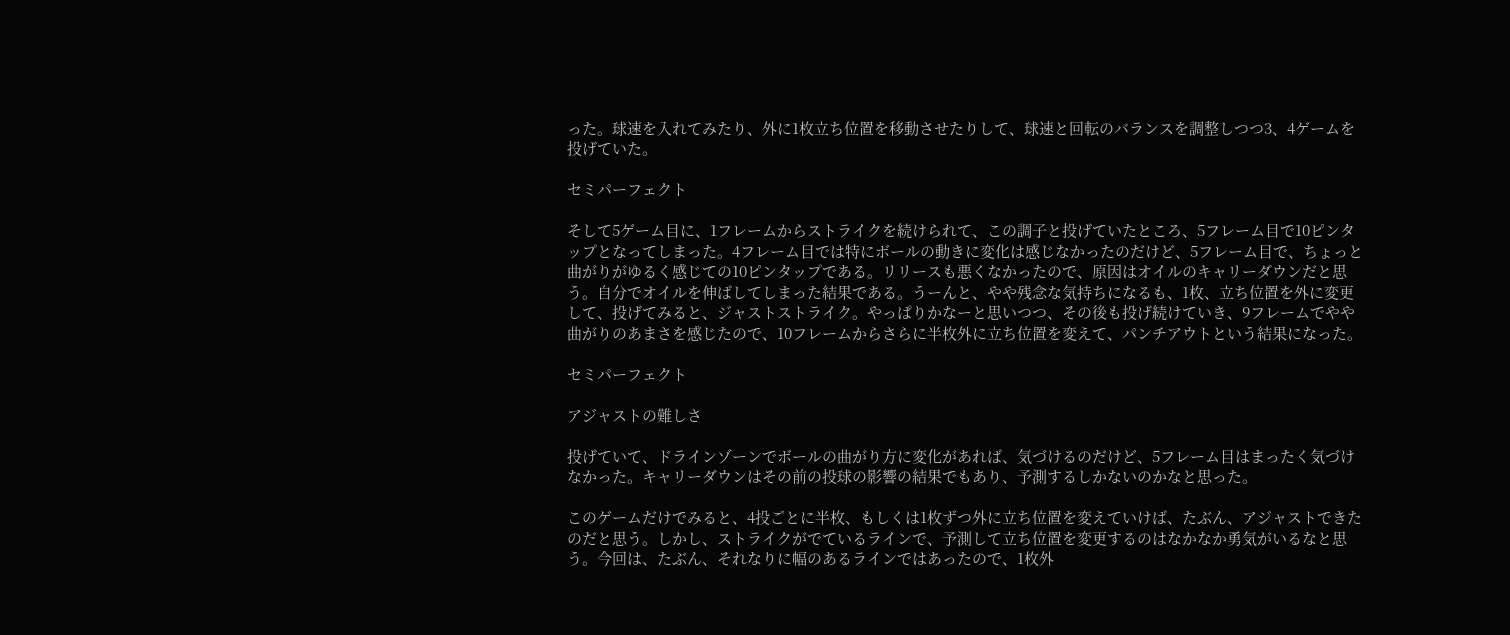った。球速を入れてみたり、外に1枚立ち位置を移動させたりして、球速と回転のバランスを調整しつつ3、4ゲームを投げていた。

セミパーフェクト

そして5ゲーム目に、1フレームからストライクを続けられて、この調子と投げていたところ、5フレーム目で10ピンタップとなってしまった。4フレーム目では特にボールの動きに変化は感じなかったのだけど、5フレーム目で、ちょっと曲がりがゆるく感じての10ピンタップである。リリースも悪くなかったので、原因はオイルのキャリーダウンだと思う。自分でオイルを伸ばしてしまった結果である。うーんと、やや残念な気持ちになるも、1枚、立ち位置を外に変更して、投げてみると、ジャストストライク。やっぱりかなーと思いつつ、その後も投げ続けていき、9フレームでやや曲がりのあまさを感じたので、10フレームからさらに半枚外に立ち位置を変えて、パンチアウトという結果になった。

セミパーフェクト

アジャストの難しさ

投げていて、ドラインゾーンでボールの曲がり方に変化があれば、気づけるのだけど、5フレーム目はまったく気づけなかった。キャリーダウンはその前の投球の影響の結果でもあり、予測するしかないのかなと思った。

このゲームだけでみると、4投ごとに半枚、もしくは1枚ずつ外に立ち位置を変えていけば、たぶん、アジャストできたのだと思う。しかし、ストライクがでているラインで、予測して立ち位置を変更するのはなかなか勇気がいるなと思う。今回は、たぶん、それなりに幅のあるラインではあったので、1枚外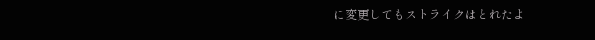に変更してもストライクはとれたよ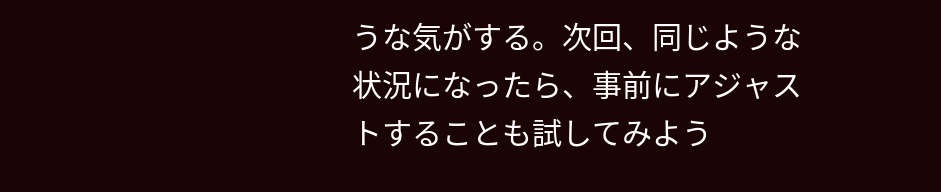うな気がする。次回、同じような状況になったら、事前にアジャストすることも試してみよう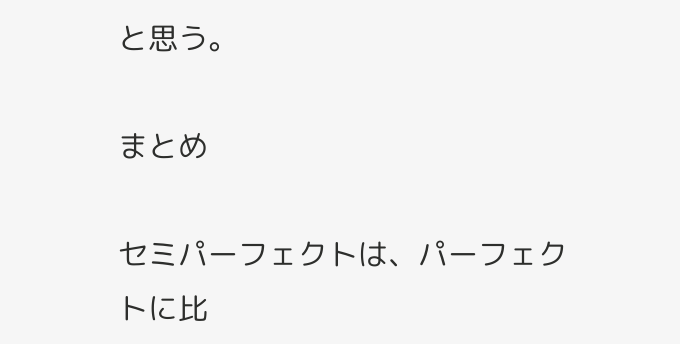と思う。

まとめ

セミパーフェクトは、パーフェクトに比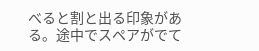べると割と出る印象がある。途中でスペアがでて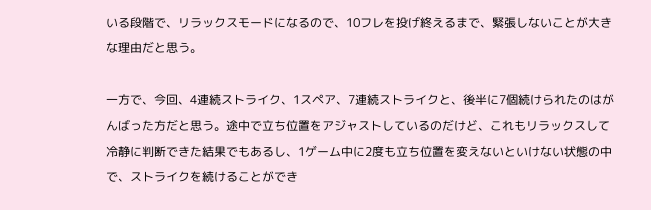いる段階で、リラックスモードになるので、10フレを投げ終えるまで、緊張しないことが大きな理由だと思う。

一方で、今回、4連続ストライク、1スペア、7連続ストライクと、後半に7個続けられたのはがんばった方だと思う。途中で立ち位置をアジャストしているのだけど、これもリラックスして冷静に判断できた結果でもあるし、1ゲーム中に2度も立ち位置を変えないといけない状態の中で、ストライクを続けることができ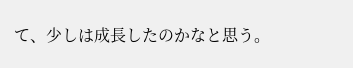て、少しは成長したのかなと思う。